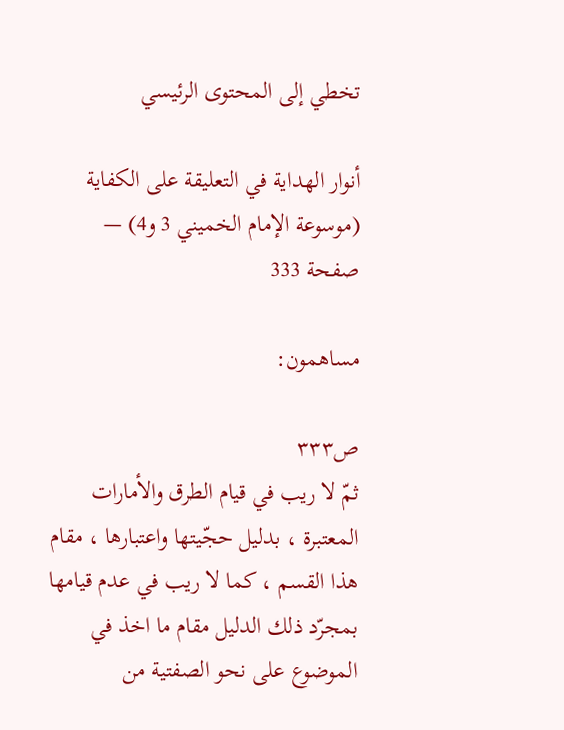تخطي إلى المحتوى الرئيسي

أنوار الهداية في التعليقة على الكفاية (موسوعة الإمام الخميني 3 و4) — صفحة 333

مساهمون:

ص٣٣٣
ثمّ لا ريب في قيام الطرق والأمارات المعتبرة ، بدليل حجّيتها واعتبارها ، مقام هذا القسم ، كما لا ريب في عدم قيامها بمجرّد ذلك الدليل مقام ما اخذ في الموضوع على نحو الصفتية من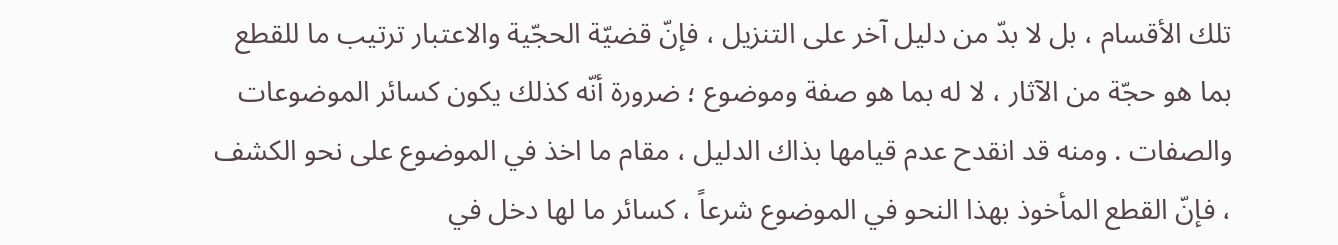تلك الأقسام ، بل لا بدّ من دليل آخر على التنزيل ، فإنّ قضيّة الحجّية والاعتبار ترتيب ما للقطع بما هو حجّة من الآثار ، لا له بما هو صفة وموضوع ؛ ضرورة أنّه كذلك يكون كسائر الموضوعات والصفات . ومنه قد انقدح عدم قيامها بذاك الدليل ، مقام ما اخذ في الموضوع على نحو الكشف ، فإنّ القطع المأخوذ بهذا النحو في الموضوع شرعاً ، كسائر ما لها دخل في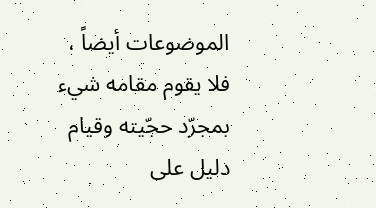الموضوعات أيضاً ، فلا يقوم مقامه شيء بمجرّد حجّيته وقيام دليل على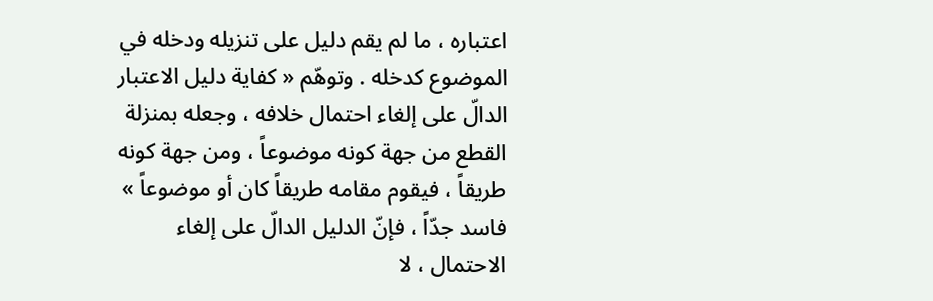اعتباره ، ما لم يقم دليل على تنزيله ودخله في الموضوع كدخله . وتوهّم « كفاية دليل الاعتبار الدالّ على إلغاء احتمال خلافه ، وجعله بمنزلة القطع من جهة كونه موضوعاً ، ومن جهة كونه طريقاً ، فيقوم مقامه طريقاً كان أو موضوعاً » فاسد جدّاً ، فإنّ الدليل الدالّ على إلغاء الاحتمال ، لا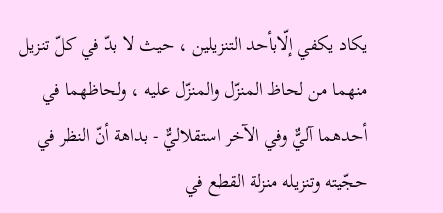يكاد يكفي إلّابأحد التنزيلين ، حيث لا بدّ في كلّ تنزيل منهما من لحاظ المنزّل والمنزّل عليه ، ولحاظهما في أحدهما آليٌّ وفي الآخر استقلاليٌّ - بداهة أنّ النظر في حجّيته وتنزيله منزلة القطع في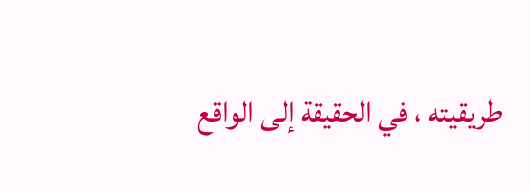طريقيته ، في الحقيقة إلى الواقع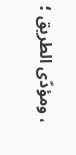، ومؤدّى الطريق ؛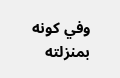وفي كونه بمنزلته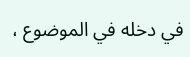في دخله في الموضوع ،